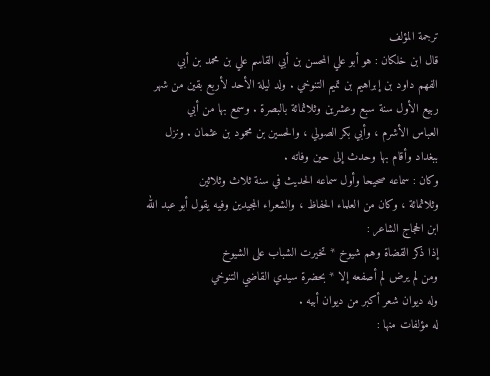ترجمة المؤلف
قال ابن خلكان : هو أبو علي المحسن بن أبي القاسم علي بن محمد بن أبي
الفهم داود بن إبراهيم بن تميم التنوخي . ولد ليلة الأحد لأربع بقين من شهر
ربيع الأول سنة سبع وعشرين وثلاثمائة بالبصرة . وسمع بها من أبي
العباس الأشرم ، وأبي بكر الصولي ، والحسين بن محمود بن عثمان . ونزل
ببغداد وأقام بها وحدث إلى حين وفاته .
وكان : سماعه صحيحا وأول سماعه الحديث في سنة ثلاث وثلاثين
وثلاثمائة ، وكان من العلماء الحفاظ ، والشعراء المجيدين وفيه يقول أبو عبد الله
ابن الحجاج الشاعر :
إذا ذكر القضاة وهم شيوخ * تخيرت الشباب على الشيوخ
ومن لم يرض لم أصفعه إلا * بحضرة سيدي القاضي التنوخي
وله ديوان شعر أكبر من ديوان أبيه .
له مؤلفات منها :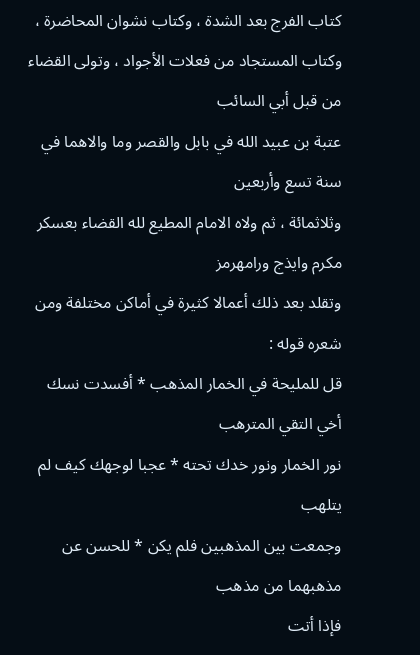كتاب الفرج بعد الشدة ، وكتاب نشوان المحاضرة ،
وكتاب المستجاد من فعلات الأجواد ، وتولى القضاء من قبل أبي السائب
عتبة بن عبيد الله في بابل والقصر وما والاهما في سنة تسع وأربعين
وثلاثمائة ، ثم ولاه الامام المطيع لله القضاء بعسكر مكرم وايذج ورامهرمز
وتقلد بعد ذلك أعمالا كثيرة في أماكن مختلفة ومن شعره قوله :
قل للمليحة في الخمار المذهب * أفسدت نسك أخي التقي المترهب
نور الخمار ونور خدك تحته * عجبا لوجهك كيف لم يتلهب
وجمعت بين المذهبين فلم يكن * للحسن عن مذهبهما من مذهب
فإذا أتت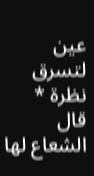عين لتسرق نظرة * قال الشعاع لها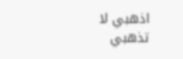اذهبي لا تذهبي